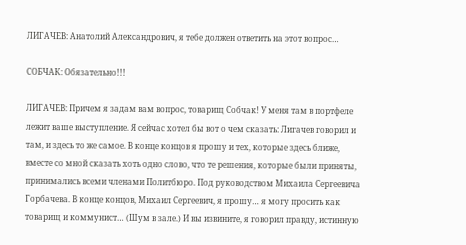ЛИГАЧЕВ: Анатолий Александрович, я тебе должен ответить на этот вопрос…

СОБЧАК: Обязательно!!!

ЛИГАЧЕВ: Причем я задам вам вопрос, товарищ Собчак! У меня там в портфеле лежит ваше выступление. Я сейчас хотел бы вот о чем сказать: Лигачев говорил и там, и здесь то же самое. В конце концов я прошу и тех, которые здесь ближе, вместе со мной сказать хоть одно слово, что те решения, которые были приняты, принимались всеми членами Политбюро. Под руководством Михаила Сергеевича Горбачева. В конце концов, Михаил Сергеевич, я прошу… я могу просить как товарищ и коммунист… (Шум в зале.) И вы извините, я говорил правду, истинную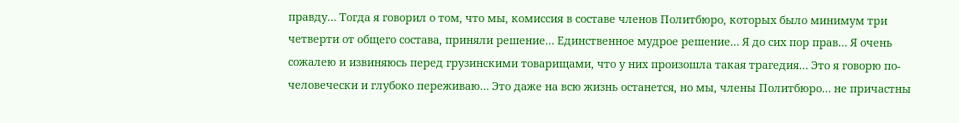правду… Тогда я говорил о том, что мы, комиссия в составе членов Политбюро, которых было минимум три четверти от общего состава, приняли решение… Единственное мудрое решение… Я до сих пор прав… Я очень сожалею и извиняюсь перед грузинскими товарищами, что у них произошла такая трагедия… Это я говорю по-человечески и глубоко переживаю… Это даже на всю жизнь останется, но мы, члены Политбюро… не причастны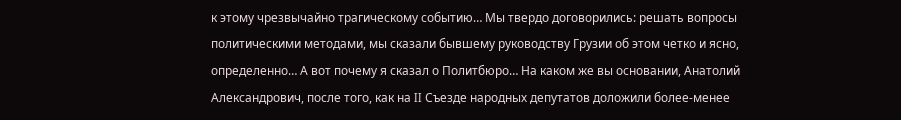к этому чрезвычайно трагическому событию… Мы твердо договорились: решать вопросы политическими методами, мы сказали бывшему руководству Грузии об этом четко и ясно, определенно… А вот почему я сказал о Политбюро… На каком же вы основании, Анатолий Александрович, после того, как на II Съезде народных депутатов доложили более-менее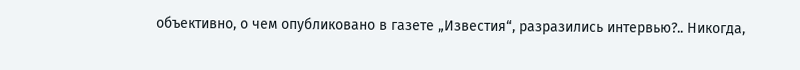объективно, о чем опубликовано в газете „Известия“, разразились интервью?.. Никогда,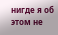нигде я об этом не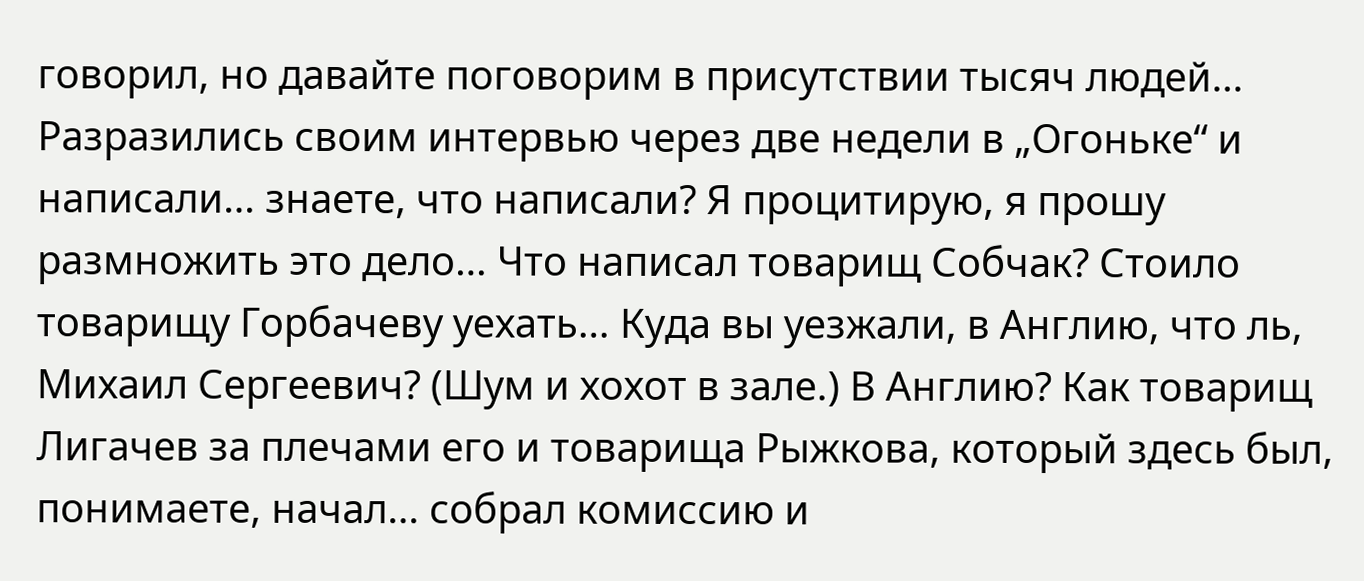говорил, но давайте поговорим в присутствии тысяч людей… Разразились своим интервью через две недели в „Огоньке“ и написали… знаете, что написали? Я процитирую, я прошу размножить это дело… Что написал товарищ Собчак? Стоило товарищу Горбачеву уехать… Куда вы уезжали, в Англию, что ль, Михаил Сергеевич? (Шум и хохот в зале.) В Англию? Как товарищ Лигачев за плечами его и товарища Рыжкова, который здесь был, понимаете, начал… собрал комиссию и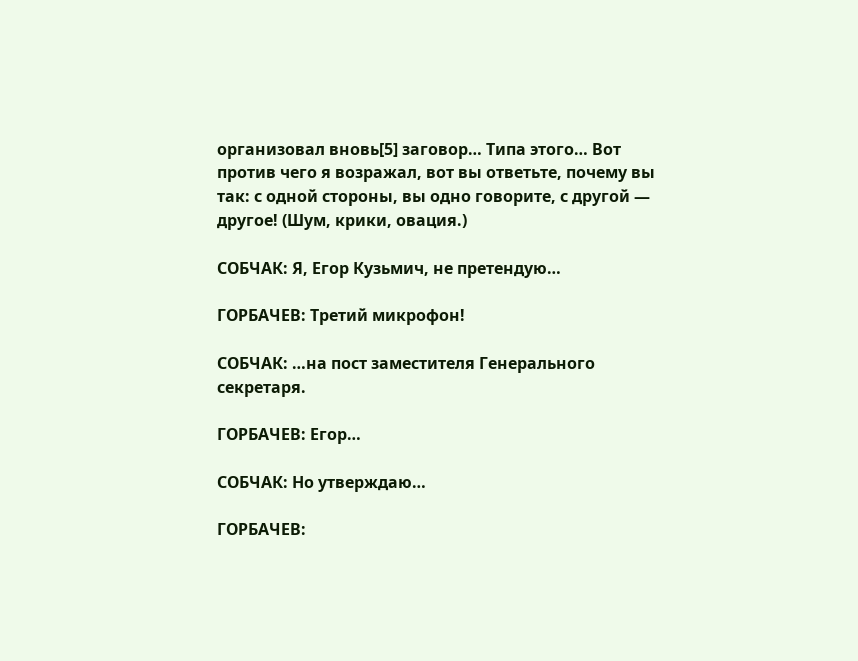организовал вновь[5] заговор… Типа этого… Вот против чего я возражал, вот вы ответьте, почему вы так: с одной стороны, вы одно говорите, с другой — другое! (Шум, крики, овация.)

СОБЧАК: Я, Егор Кузьмич, не претендую…

ГОРБАЧЕВ: Третий микрофон!

СОБЧАК: …на пост заместителя Генерального секретаря.

ГОРБАЧЕВ: Егор…

СОБЧАК: Но утверждаю…

ГОРБАЧЕВ: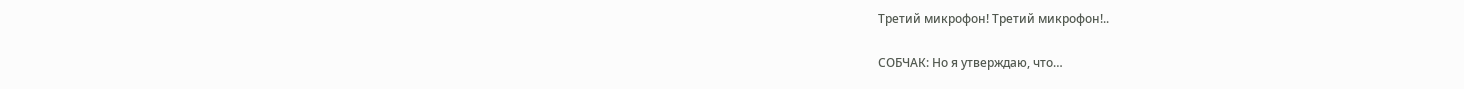Третий микрофон! Третий микрофон!..

СОБЧАК: Но я утверждаю, что…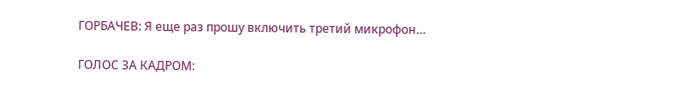ГОРБАЧЕВ: Я еще раз прошу включить третий микрофон…

ГОЛОС ЗА КАДРОМ: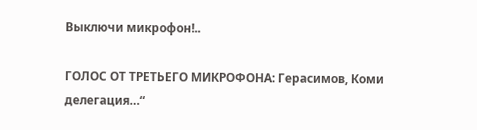Выключи микрофон!..

ГОЛОС ОТ ТРЕТЬЕГО МИКРОФОНА: Герасимов, Коми делегация…“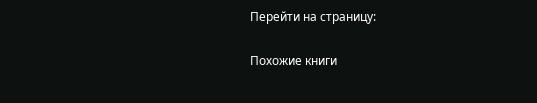Перейти на страницу:

Похожие книги